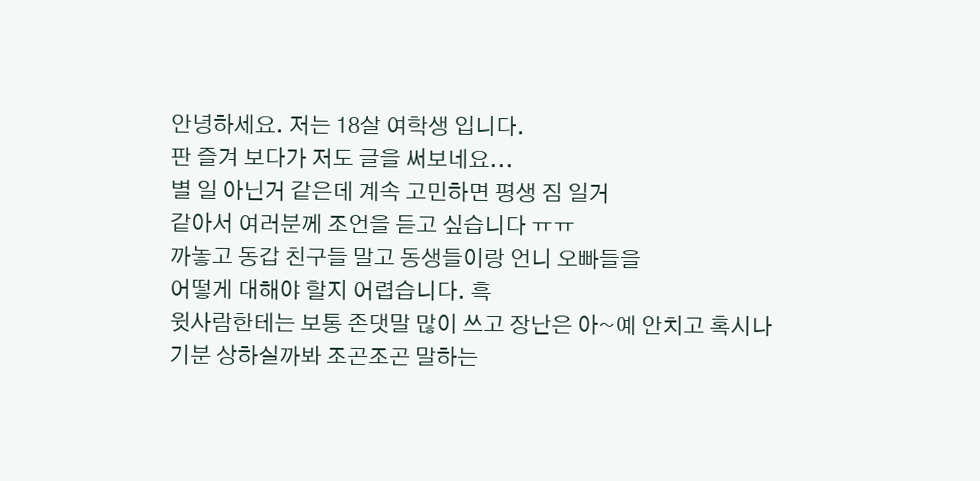안녕하세요. 저는 18살 여학생 입니다.
판 즐겨 보다가 저도 글을 써보네요...
별 일 아닌거 같은데 계속 고민하면 평생 짐 일거
같아서 여러분께 조언을 듣고 싶습니다 ㅠㅠ
까놓고 동갑 친구들 말고 동생들이랑 언니 오빠들을
어떻게 대해야 할지 어렵습니다. 흑
윗사람한테는 보통 존댓말 많이 쓰고 장난은 아~예 안치고 혹시나 기분 상하실까봐 조곤조곤 말하는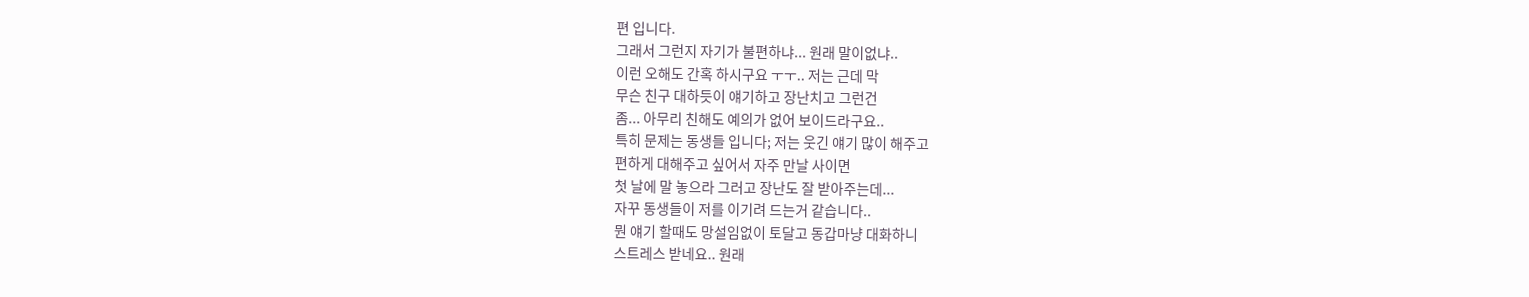편 입니다.
그래서 그런지 자기가 불편하냐... 원래 말이없냐..
이런 오해도 간혹 하시구요 ㅜㅜ.. 저는 근데 막
무슨 친구 대하듯이 얘기하고 장난치고 그런건
좀... 아무리 친해도 예의가 없어 보이드라구요..
특히 문제는 동생들 입니다; 저는 웃긴 얘기 많이 해주고
편하게 대해주고 싶어서 자주 만날 사이면
첫 날에 말 놓으라 그러고 장난도 잘 받아주는데...
자꾸 동생들이 저를 이기려 드는거 같습니다..
뭔 얘기 할때도 망설임없이 토달고 동갑마냥 대화하니
스트레스 받네요.. 원래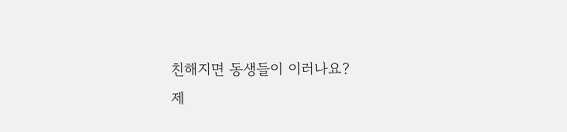친해지면 동생들이 이러나요?
제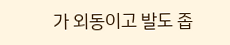가 외동이고 발도 좁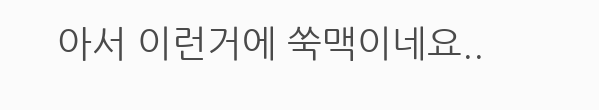아서 이런거에 쑥맥이네요..